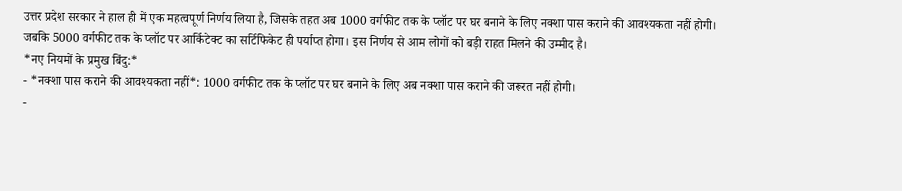उत्तर प्रदेश सरकार ने हाल ही में एक महत्वपूर्ण निर्णय लिया है, जिसके तहत अब 1000 वर्गफीट तक के प्लॉट पर घर बनाने के लिए नक्शा पास कराने की आवश्यकता नहीं होगी। जबकि 5000 वर्गफीट तक के प्लॉट पर आर्किटेक्ट का सर्टिफिकेट ही पर्याप्त होगा। इस निर्णय से आम लोगों को बड़ी राहत मिलने की उम्मीद है।
*नए नियमों के प्रमुख बिंदु:*
- *नक्शा पास कराने की आवश्यकता नहीं*: 1000 वर्गफीट तक के प्लॉट पर घर बनाने के लिए अब नक्शा पास कराने की जरूरत नहीं होगी।
-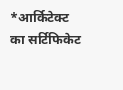*आर्किटेक्ट का सर्टिफिकेट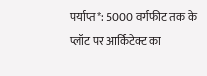पर्याप्त*: 5000 वर्गफीट तक के प्लॉट पर आर्किटेक्ट का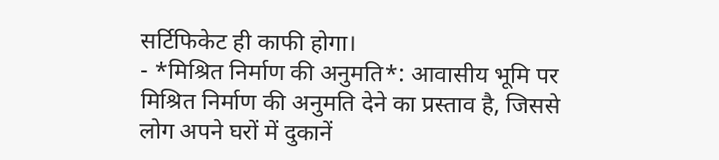सर्टिफिकेट ही काफी होगा।
- *मिश्रित निर्माण की अनुमति*: आवासीय भूमि पर मिश्रित निर्माण की अनुमति देने का प्रस्ताव है, जिससे लोग अपने घरों में दुकानें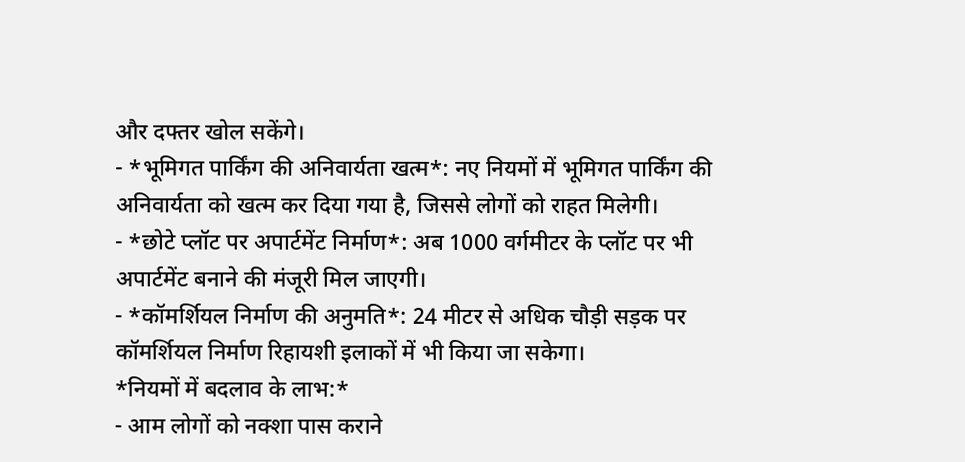और दफ्तर खोल सकेंगे।
- *भूमिगत पार्किंग की अनिवार्यता खत्म*: नए नियमों में भूमिगत पार्किंग की अनिवार्यता को खत्म कर दिया गया है, जिससे लोगों को राहत मिलेगी।
- *छोटे प्लॉट पर अपार्टमेंट निर्माण*: अब 1000 वर्गमीटर के प्लॉट पर भी अपार्टमेंट बनाने की मंजूरी मिल जाएगी।
- *कॉमर्शियल निर्माण की अनुमति*: 24 मीटर से अधिक चौड़ी सड़क पर कॉमर्शियल निर्माण रिहायशी इलाकों में भी किया जा सकेगा।
*नियमों में बदलाव के लाभ:*
- आम लोगों को नक्शा पास कराने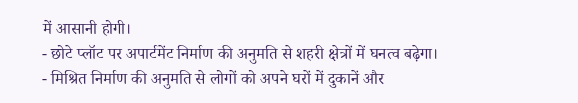में आसानी होगी।
- छोटे प्लॉट पर अपार्टमेंट निर्माण की अनुमति से शहरी क्षेत्रों में घनत्व बढ़ेगा।
- मिश्रित निर्माण की अनुमति से लोगों को अपने घरों में दुकानें और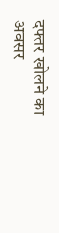दफ्तर खोलने का अवसर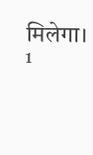मिलेगा। ¹